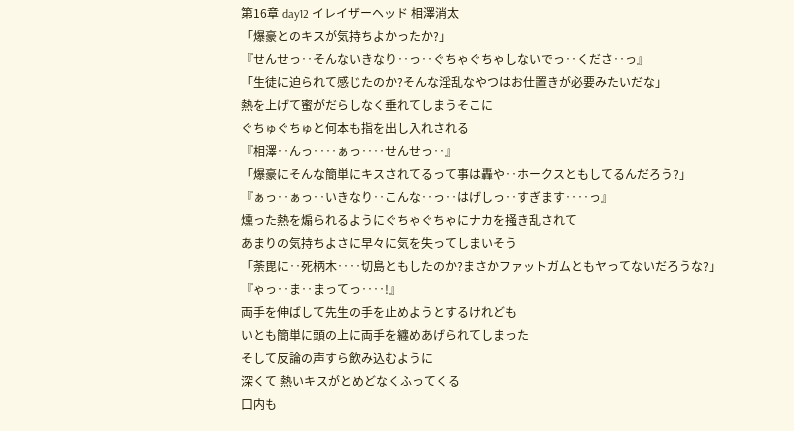第16章 day12 イレイザーヘッド 相澤消太
「爆豪とのキスが気持ちよかったか?」
『せんせっ‥そんないきなり‥っ‥ぐちゃぐちゃしないでっ‥くださ‥っ』
「生徒に迫られて感じたのか?そんな淫乱なやつはお仕置きが必要みたいだな」
熱を上げて蜜がだらしなく垂れてしまうそこに
ぐちゅぐちゅと何本も指を出し入れされる
『相澤‥んっ‥‥ぁっ‥‥せんせっ‥』
「爆豪にそんな簡単にキスされてるって事は轟や‥ホークスともしてるんだろう?」
『ぁっ‥ぁっ‥いきなり‥こんな‥っ‥はげしっ‥すぎます‥‥っ』
燻った熱を煽られるようにぐちゃぐちゃにナカを掻き乱されて
あまりの気持ちよさに早々に気を失ってしまいそう
「荼毘に‥死柄木‥‥切島ともしたのか?まさかファットガムともヤってないだろうな?」
『ゃっ‥ま‥まってっ‥‥!』
両手を伸ばして先生の手を止めようとするけれども
いとも簡単に頭の上に両手を纏めあげられてしまった
そして反論の声すら飲み込むように
深くて 熱いキスがとめどなくふってくる
口内も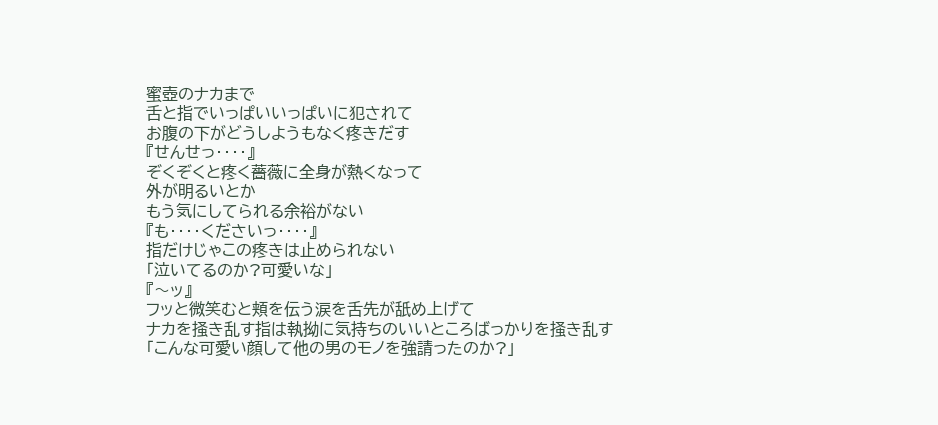蜜壺のナカまで
舌と指でいっぱいいっぱいに犯されて
お腹の下がどうしようもなく疼きだす
『せんせっ‥‥』
ぞくぞくと疼く薔薇に全身が熱くなって
外が明るいとか
もう気にしてられる余裕がない
『も‥‥くださいっ‥‥』
指だけじゃこの疼きは止められない
「泣いてるのか?可愛いな」
『〜ッ』
フッと微笑むと頬を伝う涙を舌先が舐め上げて
ナカを掻き乱す指は執拗に気持ちのいいところばっかりを掻き乱す
「こんな可愛い顔して他の男のモノを強請ったのか?」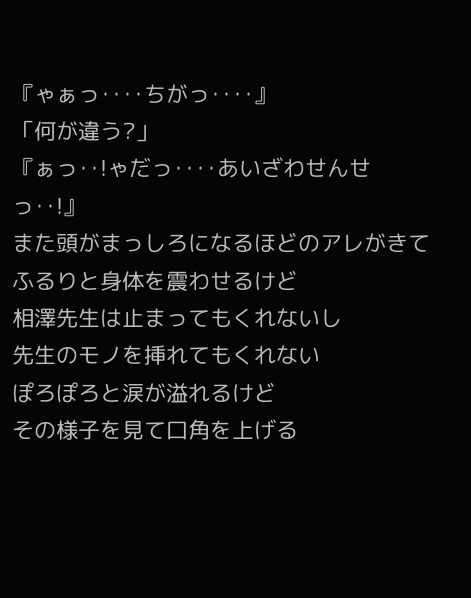『ゃぁっ‥‥ちがっ‥‥』
「何が違う?」
『ぁっ‥!ゃだっ‥‥あいざわせんせっ‥!』
また頭がまっしろになるほどのアレがきて
ふるりと身体を震わせるけど
相澤先生は止まってもくれないし
先生のモノを挿れてもくれない
ぽろぽろと涙が溢れるけど
その様子を見て口角を上げる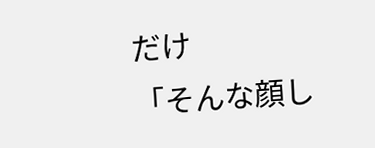だけ
「そんな顔し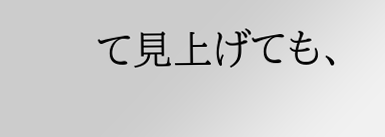て見上げても、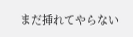まだ挿れてやらない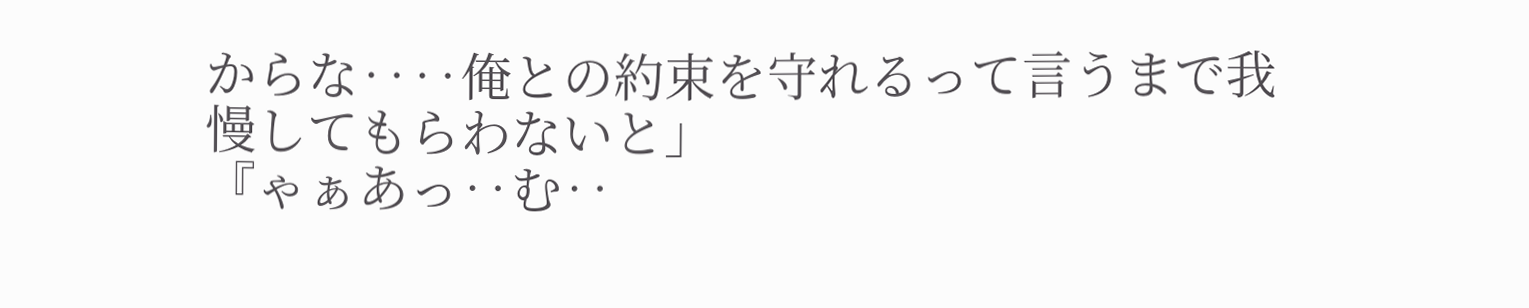からな‥‥俺との約束を守れるって言うまで我慢してもらわないと」
『ゃぁあっ‥む‥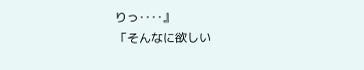りっ‥‥』
「そんなに欲しい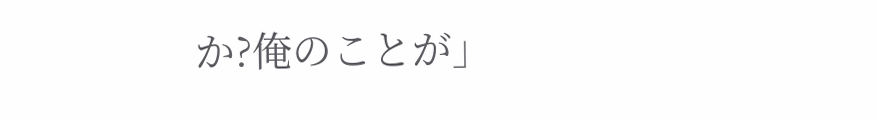か?俺のことが」